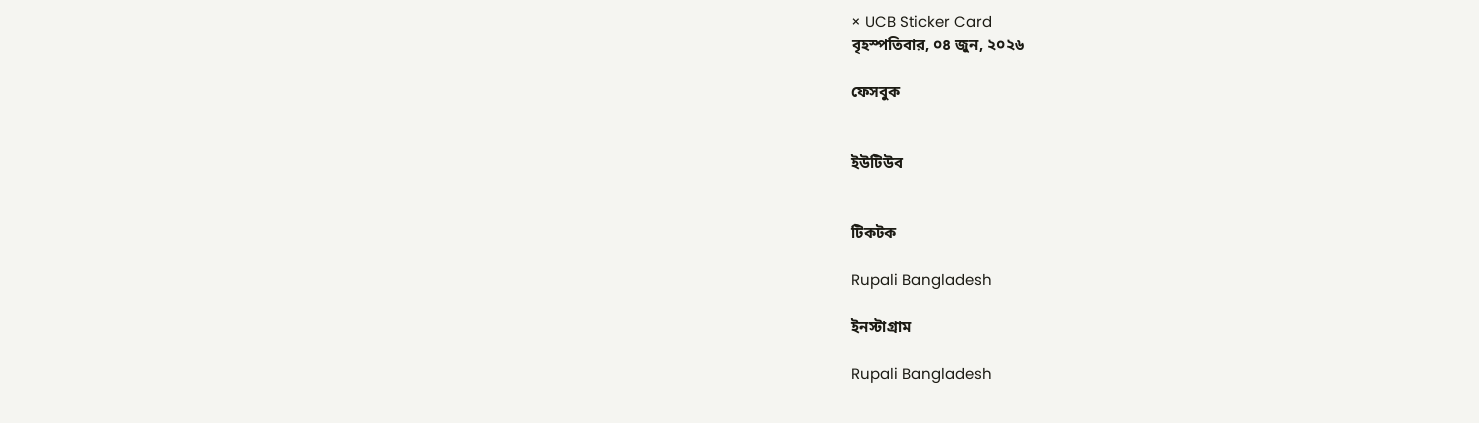× UCB Sticker Card
বৃহস্পতিবার, ০৪ জুন, ২০২৬

ফেসবুক


ইউটিউব


টিকটক

Rupali Bangladesh

ইনস্টাগ্রাম

Rupali Bangladesh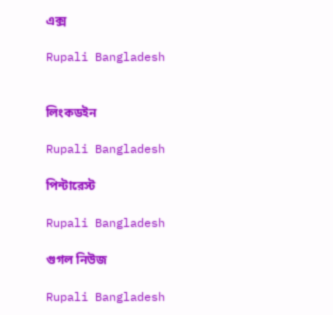এক্স

Rupali Bangladesh


লিংকডইন

Rupali Bangladesh

পিন্টারেস্ট

Rupali Bangladesh

গুগল নিউজ

Rupali Bangladesh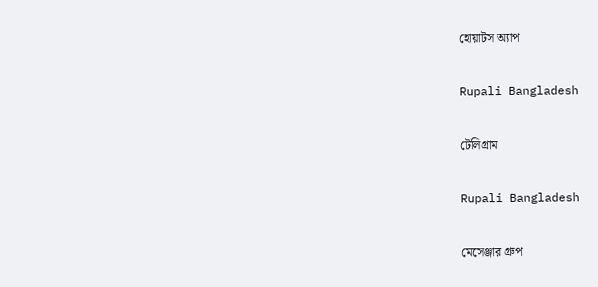হোয়াটস অ্যাপ

Rupali Bangladesh

টেলিগ্রাম

Rupali Bangladesh

মেসেঞ্জার গ্রুপ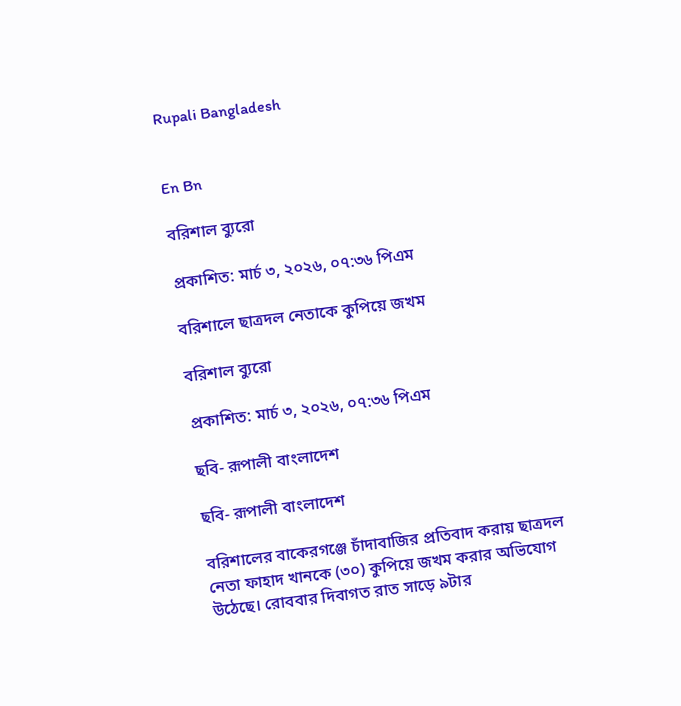Rupali Bangladesh


En Bn

বরিশাল ব্যুরো

প্রকাশিত: মার্চ ৩, ২০২৬, ০৭:৩৬ পিএম

বরিশালে ছাত্রদল নেতাকে কুপিয়ে জখম

বরিশাল ব্যুরো

প্রকাশিত: মার্চ ৩, ২০২৬, ০৭:৩৬ পিএম

ছবি- রূপালী বাংলাদেশ

ছবি- রূপালী বাংলাদেশ

বরিশালের বাকেরগঞ্জে চাঁদাবাজির প্রতিবাদ করায় ছাত্রদল নেতা ফাহাদ খানকে (৩০) কুপিয়ে জখম করার অভিযোগ উঠেছে। রোববার দিবাগত রাত সাড়ে ৯টার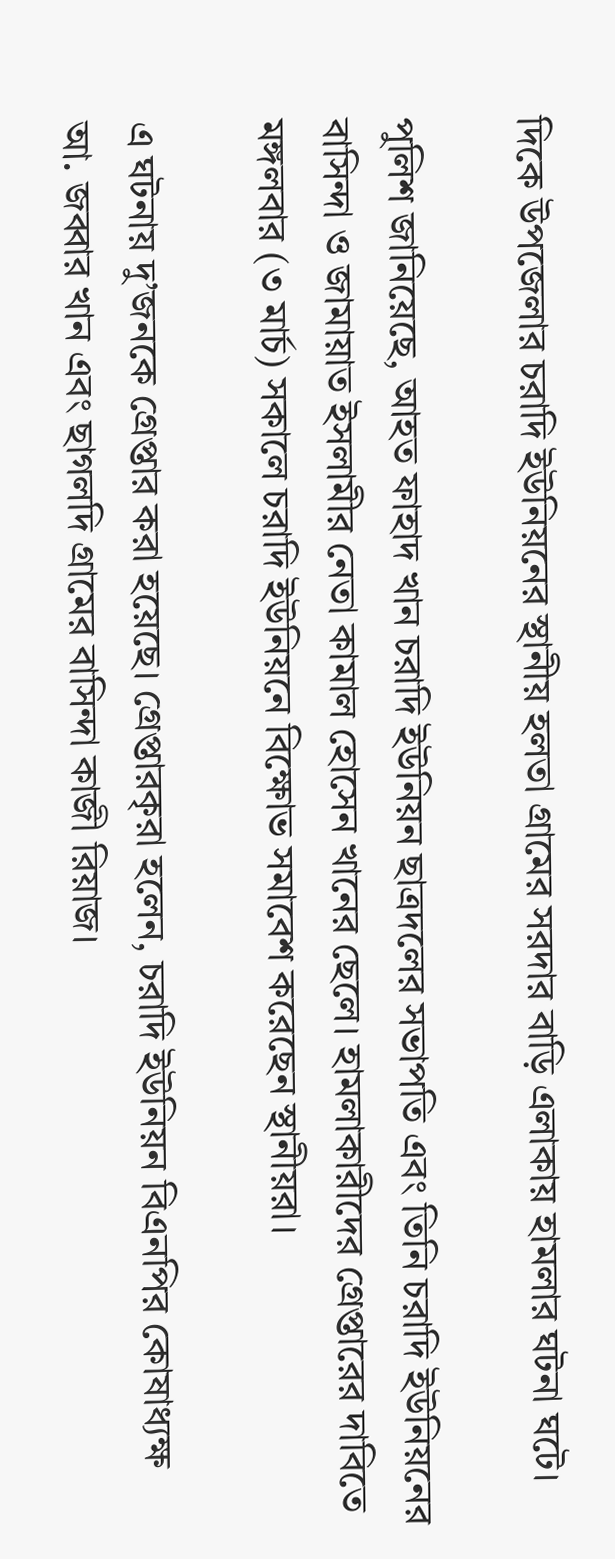দিকে উপজেলার চরাদি ইউনিয়নের স্থানীয় হলতা গ্রামের সরদার বাড়ি এলাকায় হামলার ঘটনা ঘটে।

পুলিশ জানিয়েছে, আহত ফাহাদ খান চরাদি ইউনিয়ন ছাত্রদলের সভাপতি এবং তিনি চরাদি ইউনিয়নের বাসিন্দা ও জামায়াত ইসলামীর নেতা কামাল হোসেন খানের ছেলে। হামলাকারীদের গ্রেপ্তারের দাবিতে মঙ্গলবার (৩ মার্চ) সকালে চরাদি ইউনিয়নে বিক্ষোভ সমাবেশ করেছেন স্থানীয়রা।

এ ঘটনায় দু’জনকে গ্রেপ্তার করা হয়েছে। গ্রেপ্তারকৃরা হলেন, চরাদি ইউনিয়ন বিএনপির কোষাধ্যক্ষ আ. জব্বার খান এবং ছাগলদি গ্রামের বাসিন্দা কাজী রিয়াজ।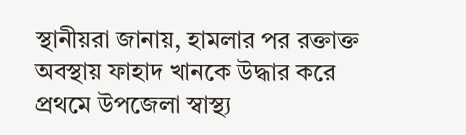স্থানীয়রা জানায়, হামলার পর রক্তাক্ত অবস্থায় ফাহাদ খানকে উদ্ধার করে প্রথমে উপজেলা স্বাস্থ্য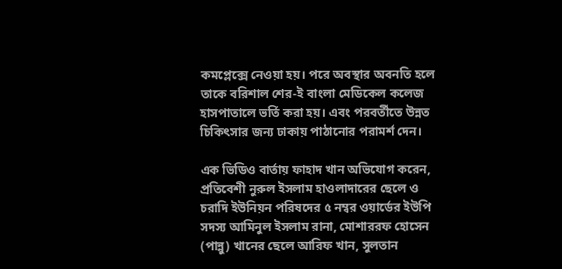কমপ্লেক্সে নেওয়া হয়। পরে অবস্থার অবনতি হলে তাকে বরিশাল শের-ই বাংলা মেডিকেল কলেজ হাসপাতালে ভর্তি করা হয়। এবং পরবর্তীতে উন্নত চিকিৎসার জন্য ঢাকায় পাঠানোর পরামর্শ দেন।

এক ভিডিও বার্তায় ফাহাদ খান অভিযোগ করেন, প্রতিবেশী নুরুল ইসলাম হাওলাদারের ছেলে ও চরাদি ইউনিয়ন পরিষদের ৫ নম্বর ওয়ার্ডের ইউপি সদস্য আমিনুল ইসলাম রানা, মোশাররফ হোসেন (পান্নু) খানের ছেলে আরিফ খান, সুলতান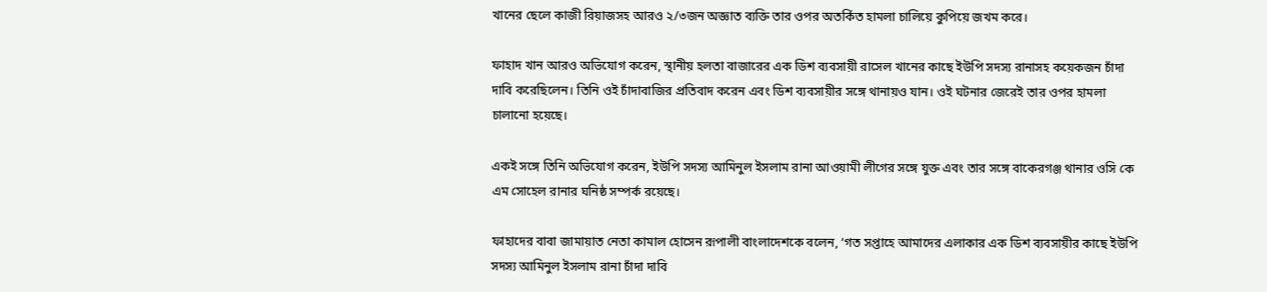খানের ছেলে কাজী রিয়াজসহ আরও ২/৩জন অজ্ঞাত ব্যক্তি তার ওপর অতর্কিত হামলা চালিয়ে কুপিয়ে জখম করে।

ফাহাদ খান আরও অভিযোগ করেন, স্থানীয় হলতা বাজারের এক ডিশ ব্যবসায়ী রাসেল খানের কাছে ইউপি সদস্য রানাসহ কয়েকজন চাঁদা দাবি করেছিলেন। তিনি ওই চাঁদাবাজির প্রতিবাদ করেন এবং ডিশ ব্যবসায়ীর সঙ্গে থানায়ও যান। ওই ঘটনার জেরেই তার ওপর হামলা চালানো হয়েছে।

একই সঙ্গে তিনি অভিযোগ করেন, ইউপি সদস্য আমিনুল ইসলাম রানা আওয়ামী লীগের সঙ্গে যুক্ত এবং তার সঙ্গে বাকেরগঞ্জ থানার ওসি কে এম সোহেল রানার ঘনিষ্ঠ সম্পর্ক রয়েছে।

ফাহাদের বাবা জামায়াত নেতা কামাল হোসেন রূপালী বাংলাদেশকে বলেন, ‘গত সপ্তাহে আমাদের এলাকার এক ডিশ ব্যবসায়ীর কাছে ইউপি সদস্য আমিনুল ইসলাম রানা চাঁদা দাবি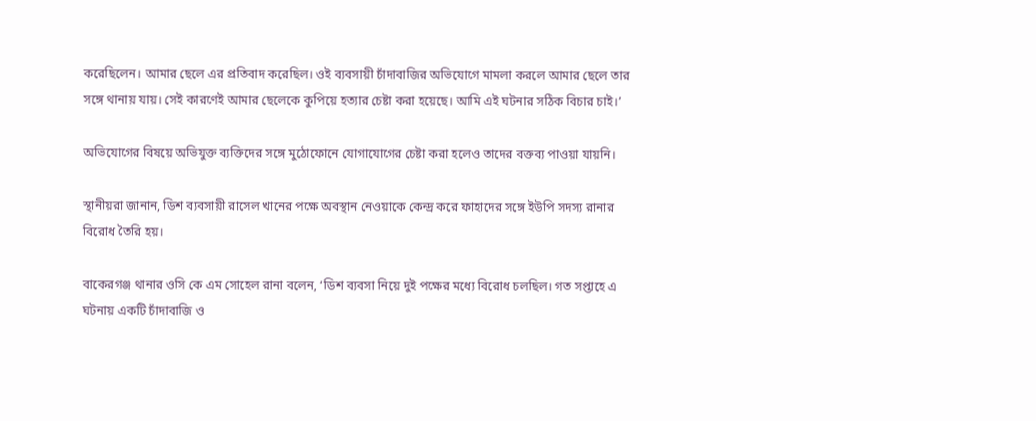করেছিলেন। আমার ছেলে এর প্রতিবাদ করেছিল। ওই ব্যবসায়ী চাঁদাবাজির অভিযোগে মামলা করলে আমার ছেলে তার সঙ্গে থানায় যায়। সেই কারণেই আমার ছেলেকে কুপিয়ে হত্যার চেষ্টা করা হয়েছে। আমি এই ঘটনার সঠিক বিচার চাই।’

অভিযোগের বিষয়ে অভিযুক্ত ব্যক্তিদের সঙ্গে মুঠোফোনে যোগাযোগের চেষ্টা করা হলেও তাদের বক্তব্য পাওয়া যায়নি।

স্থানীয়রা জানান, ডিশ ব্যবসায়ী রাসেল খানের পক্ষে অবস্থান নেওয়াকে কেন্দ্র করে ফাহাদের সঙ্গে ইউপি সদস্য রানার বিরোধ তৈরি হয়।

বাকেরগঞ্জ থানার ওসি কে এম সোহেল রানা বলেন, ‘ডিশ ব্যবসা নিয়ে দুই পক্ষের মধ্যে বিরোধ চলছিল। গত সপ্তাহে এ ঘটনায় একটি চাঁদাবাজি ও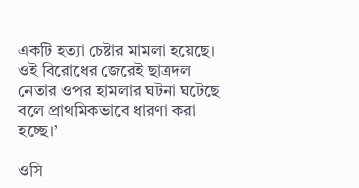একটি হত্যা চেষ্টার মামলা হয়েছে। ওই বিরোধের জেরেই ছাত্রদল নেতার ওপর হামলার ঘটনা ঘটেছে বলে প্রাথমিকভাবে ধারণা করা হচ্ছে।’

ওসি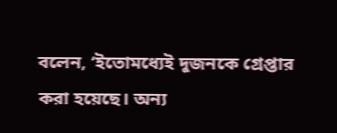বলেন, ‘ইতোমধ্যেই দুজনকে গ্রেপ্তার করা হয়েছে। অন্য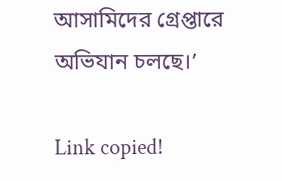আসামিদের গ্রেপ্তারে অভিযান চলছে।’

Link copied!